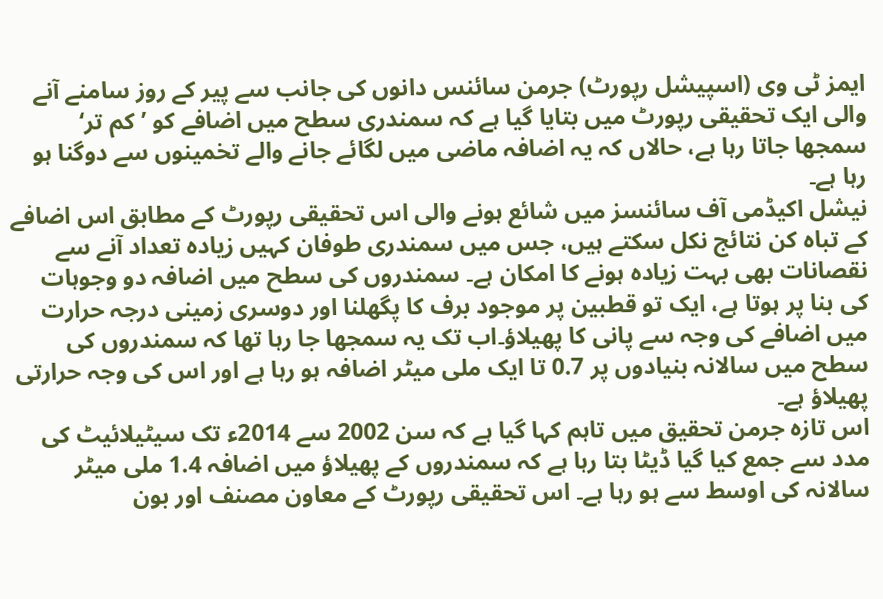ایمز ٹی وی (اسپیشل رپورٹ) جرمن سائنس دانوں کی جانب سے پیر کے روز سامنے آنے والی ایک تحقیقی رپورٹ میں بتایا گیا ہے کہ سمندری سطح میں اضافے کو ’کم تر‘ سمجھا جاتا رہا ہے، حالاں کہ یہ اضافہ ماضی میں لگائے جانے والے تخمینوں سے دوگنا ہو رہا ہے۔
نیشل اکیڈمی آف سائنسز میں شائع ہونے والی اس تحقیقی رپورٹ کے مطابق اس اضافے کے تباہ کن نتائج نکل سکتے ہیں، جس میں سمندری طوفان کہیں زیادہ تعداد آنے سے نقصانات بھی بہت زیادہ ہونے کا امکان ہے۔ سمندروں کی سطح میں اضافہ دو وجوہات کی بنا پر ہوتا ہے، ایک تو قطبین پر موجود برف کا پگھلنا اور دوسری زمینی درجہ حرارت میں اضافے کی وجہ سے پانی کا پھیلاؤ۔اب تک یہ سمجھا جا رہا تھا کہ سمندروں کی سطح میں سالانہ بنیادوں پر 0.7 تا ایک ملی میٹر اضافہ ہو رہا ہے اور اس کی وجہ حرارتی پھیلاؤ ہے۔
اس تازہ جرمن تحقیق میں تاہم کہا گیا ہے کہ سن 2002 سے 2014ء تک سیٹیلائیٹ کی مدد سے جمع کیا گیا ڈیٹا بتا رہا ہے کہ سمندروں کے پھیلاؤ میں اضافہ 1.4 ملی میٹر سالانہ کی اوسط سے ہو رہا ہے۔ اس تحقیقی رپورٹ کے معاون مصنف اور بون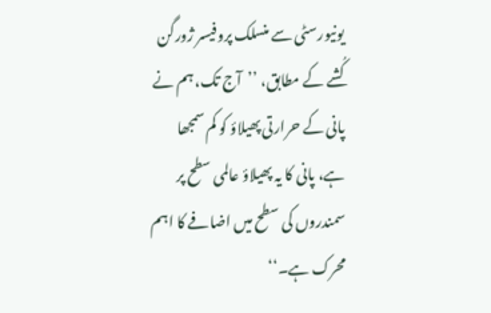یونیورسٹی سے منسلک پروفیسر ژورگن کُشے کے مطابق، ’’آج تک، ہم نے پانی کے حرارتی پھیلاؤ کو کم سمجھا ہے، پانی کا یہ پھیلاؤ عالمی سطح پر سمندروں کی سطح میں اضافے کا اہم محرک ہے۔‘‘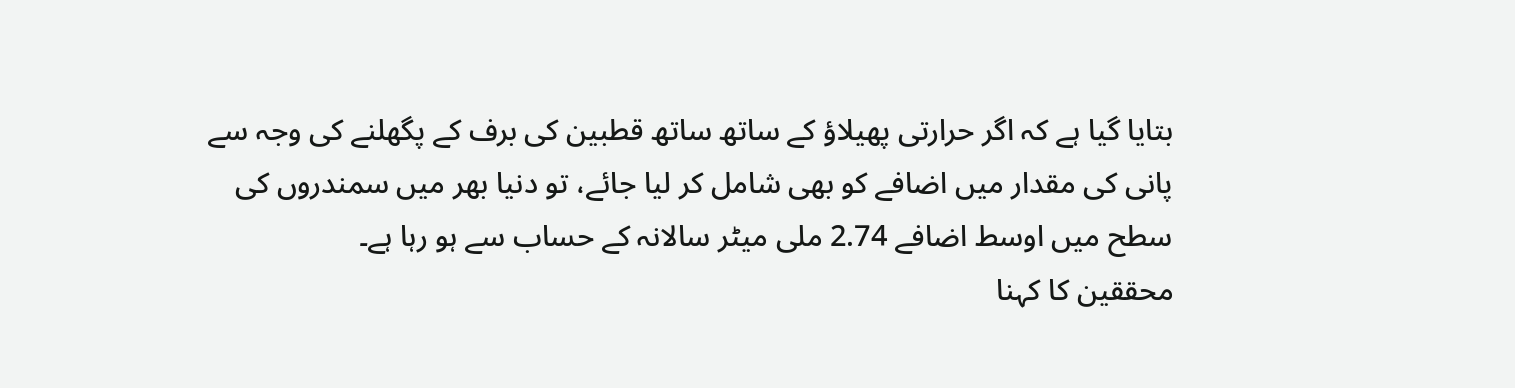بتایا گیا ہے کہ اگر حرارتی پھیلاؤ کے ساتھ ساتھ قطبین کی برف کے پگھلنے کی وجہ سے پانی کی مقدار میں اضافے کو بھی شامل کر لیا جائے، تو دنیا بھر میں سمندروں کی سطح میں اوسط اضافے 2.74 ملی میٹر سالانہ کے حساب سے ہو رہا ہے۔
محققین کا کہنا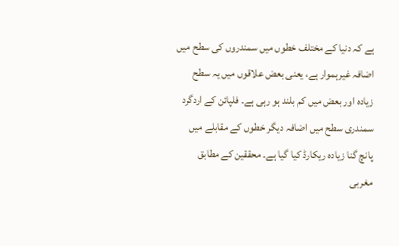ہے کہ دنیا کے مختلف خطوں میں سمندروں کی سطح میں اضافہ غیرہموار ہے، یعنی بعض علاقوں میں یہ سطح زیادہ اور بعض میں کم بلند ہو رہی ہے۔ فلپائن کے اردگرد سمندری سطح میں اضافہ دیگر خطوں کے مقابلے میں پانچ گنا زیادہ ریکارڈ کیا گیا ہے۔ محققین کے مطابق مغربی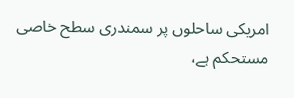امریکی ساحلوں پر سمندری سطح خاصی مستحکم ہے،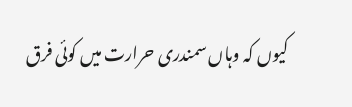کیوں کہ وہاں سمندری حرارت میں کوئی فرق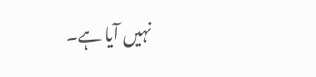نہیں آیا ہے۔